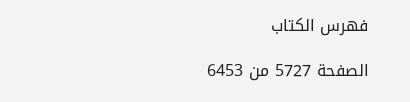فهرس الكتاب

الصفحة 5727 من 6453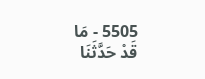5505 - مَا قَدْ حَدَّثَنَا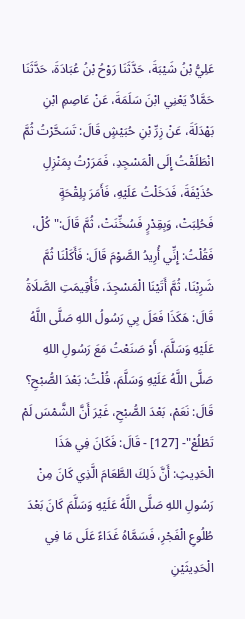عَلِيُّ بْنُ شَيْبَةَ، حَدَّثَنَا رَوْحُ بْنُ عُبَادَةَ، حَدَّثَنَا حَمَّادٌ يَعْنِي ابْنَ سَلَمَةَ، عَنْ عَاصِمِ ابْنِ بَهْدَلَةَ، عَنْ زِرِّ بْنِ حُبَيْشٍ قَالَ: تَسَحَّرْتُ ثُمَّ انْطَلَقْتُ إِلَى الْمَسْجِدِ، فَمَرَرْتُ بِمَنْزِلِ حُذَيْفَةَ، فَدَخَلْتُ عَلَيْهِ، فَأَمَرَ بِلِقْحَةٍ فَحُلِبَتْ، وَبِقِدْرٍ فَسُخِّنَتْ، ثُمَّ قَالَ:"كُلْ، فَقُلْتُ: إِنِّي أُرِيدُ الصَّوْمَ قَالَ: فَأَكَلْنَا ثُمَّ شَرِبْنَا، ثُمَّ أَتَيْنَا الْمَسْجِدَ، فَأُقِيمَتِ الصَّلَاةُ قَالَ: هَكَذَا فَعَلَ بِي رَسُولُ اللهِ صَلَّى اللَّهُ عَلَيْهِ وَسَلَّمَ، أَوْ صَنَعْتُ مَعَ رَسُولِ اللهِ صَلَّى اللَّهُ عَلَيْهِ وَسَلَّمَ، قُلْتُ: بَعْدَ الصُّبْحِ؟ قَالَ: نَعَمْ، بَعْدَ الصُّبْحِ، غَيْرَ أَنَّ الشَّمْسَ لَمْ تَطْلُعْ"- [127] - قَالَ: فَكَانَ فِي هَذَا الْحَدِيثِ: أَنَّ ذَلِكَ الطَّعَامَ الَّذِي كَانَ مِنْ رَسُولِ اللهِ صَلَّى اللَّهُ عَلَيْهِ وَسَلَّمَ كَانَ بَعْدَ طُلُوعِ الْفَجْرِ، فَسَمَّاهُ غَدَاءً عَلَى مَا فِي الْحَدِيثَيْنِ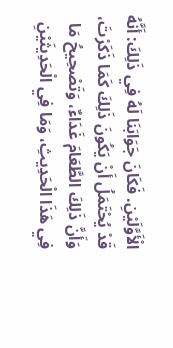الْأَوَّلَيْنِ. فَكَانَ جَوَابَنَا لَهُ فِي ذَلِكَ: أَنَّهُ قَدْ يُحْتَمَلُ أَنْ يَكُونَ ذَلِكَ كَمَا ذَكَرْتَ، وَأَنَّ ذَلِكَ الطَّعَامَ غَدَاءٌ، وَتَصْحِيحُ مَا فِي هَذَا الْحَدِيثِ، وَمَا فِي الْحَدِيثَيْنِ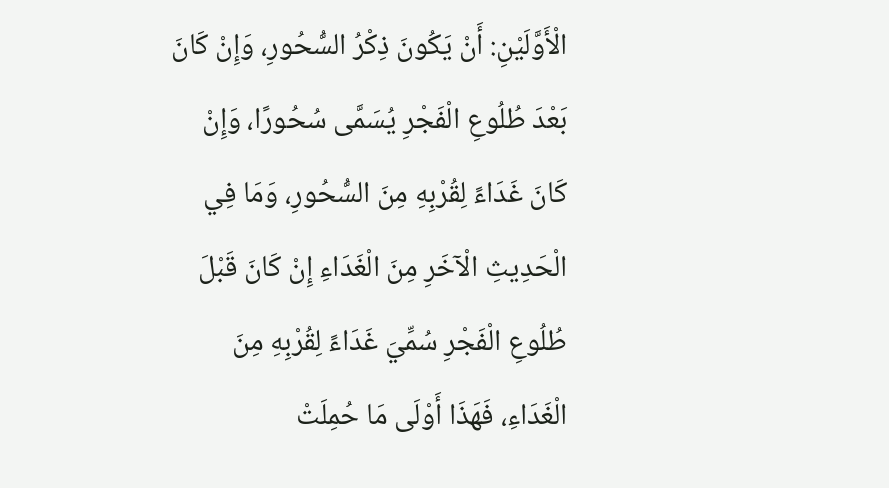الْأَوَّلَيْنِ: أَنْ يَكُونَ ذِكْرُ السُّحُورِ، وَإِنْ كَانَ بَعْدَ طُلُوعِ الْفَجْرِ يُسَمَّى سُحُورًا، وَإِنْ كَانَ غَدَاءً لِقُرْبِهِ مِنَ السُّحُورِ، وَمَا فِي الْحَدِيثِ الْآخَرِ مِنَ الْغَدَاءِ إِنْ كَانَ قَبْلَ طُلُوعِ الْفَجْرِ سُمِّيَ غَدَاءً لِقُرْبِهِ مِنَ الْغَدَاءِ، فَهَذَا أَوْلَى مَا حُمِلَتْ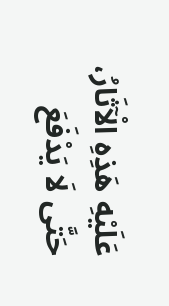عَلَيْهِ هَذِهِ الْآثَارُ، حَتَّى لَا يَدْفَعَ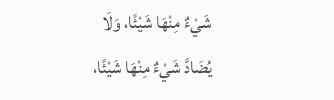شَيْءٌ مِنْهَا شَيْئًا، وَلَا يُضَادَّ شَيْءٌ مِنْهَا شَيْئًا،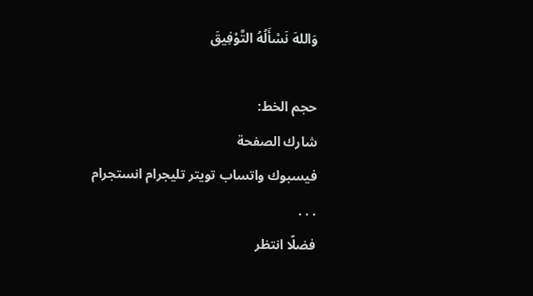وَاللهَ نَسْأَلُهُ التَّوْفِيقَ

حجم الخط:
شارك الصفحة
فيسبوك واتساب تويتر تليجرام انستجرام
. . .
فضلًا انتظر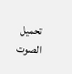تحميل الصوت